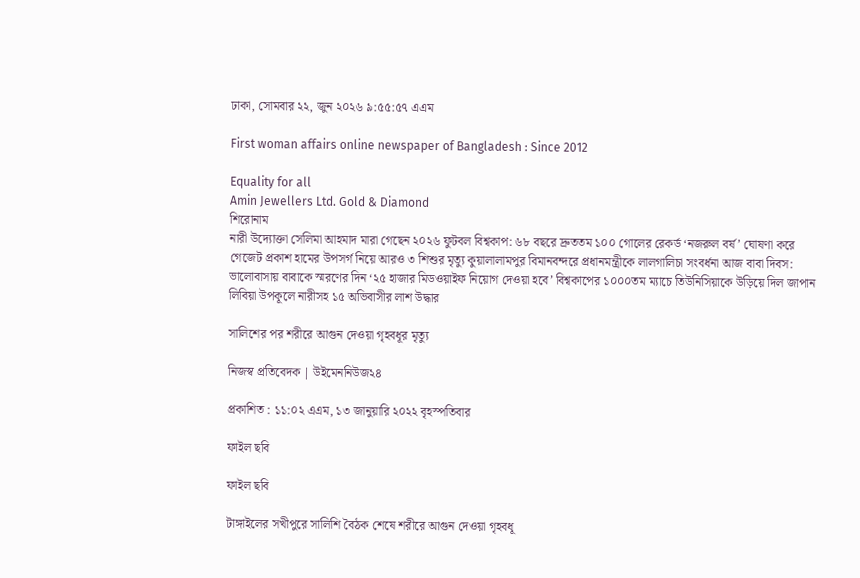ঢাকা, সোমবার ২২, জুন ২০২৬ ৯:৫৫:৫৭ এএম

First woman affairs online newspaper of Bangladesh : Since 2012

Equality for all
Amin Jewellers Ltd. Gold & Diamond
শিরোনাম
নারী উদ্যোক্তা সেলিমা আহমাদ মারা গেছেন ২০২৬ ফুটবল বিশ্বকাপ: ৬৮ বছরে দ্রুততম ১০০ গোলের রেকর্ড ‘নজরুল বর্ষ’ ঘোষণা করে গেজেট প্রকাশ হামের উপসর্গ নিয়ে আরও ৩ শিশুর মৃত্যু কুয়ালালামপুর বিমানবন্দরে প্রধানমন্ত্রীকে লালগালিচা সংবর্ধনা আজ বাবা দিবস: ভালোবাসায় বাবাকে স্মরণের দিন ‘২৫ হাজার মিডওয়াইফ নিয়োগ দেওয়া হবে’ বিশ্বকাপের ১০০০তম ম্যাচে তিউনিসিয়াকে উড়িয়ে দিল জাপান লিবিয়া উপকূলে নারীসহ ১৫ অভিবাসীর লাশ উদ্ধার

সালিশের পর শরীরে আগুন দেওয়া গৃহবধূর মৃত্যু

নিজস্ব প্রতিবেদক | উইমেননিউজ২৪

প্রকাশিত : ১১:০২ এএম, ১৩ জানুয়ারি ২০২২ বৃহস্পতিবার

ফাইল ছবি

ফাইল ছবি

টাঙ্গাইলের সখীপুরে সালিশি বৈঠক শেষে শরীরে আগুন দেওয়া গৃহবধূ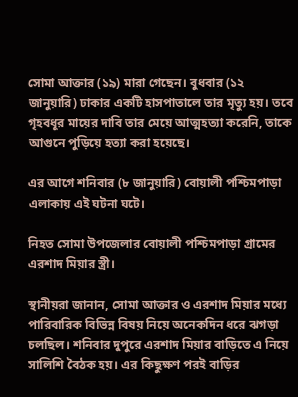সোমা আক্তার (১৯) মারা গেছেন। বুধবার (১২ জানুয়ারি) ঢাকার একটি হাসপাতালে তার মৃত্যু হয়। তবে গৃহবধূর মায়ের দাবি তার মেয়ে আত্মহত্যা করেনি, তাকে আগুনে পুড়িয়ে হত্যা করা হয়েছে।

এর আগে শনিবার (৮ জানুয়ারি) বোয়ালী পশ্চিমপাড়া এলাকায় এই ঘটনা ঘটে।

নিহত সোমা উপজেলার বোয়ালী পশ্চিমপাড়া গ্রামের এরশাদ মিয়ার স্ত্রী।

স্থানীয়রা জানান, সোমা আক্তার ও এরশাদ মিয়ার মধ্যে পারিবারিক বিভিন্ন বিষয় নিয়ে অনেকদিন ধরে ঝগড়া চলছিল। শনিবার দুপুরে এরশাদ মিয়ার বাড়িতে এ নিয়ে সালিশি বৈঠক হয়। এর কিছুক্ষণ পরই বাড়ির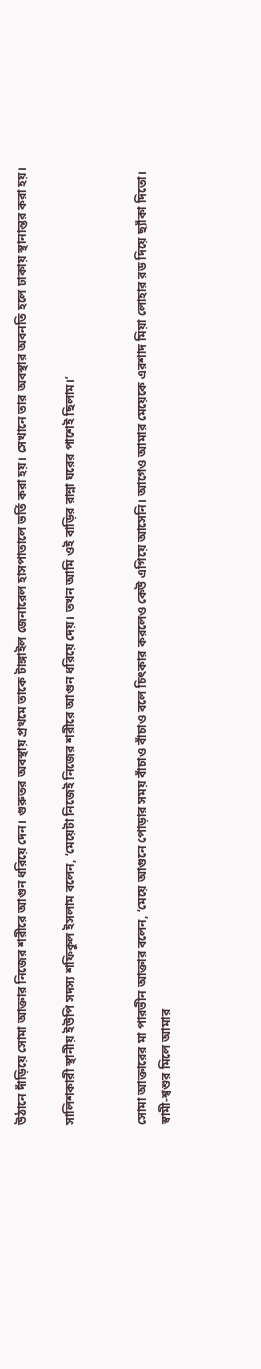উঠানে দাঁড়িয়ে সোমা আক্তার নিজের শরীরে আগুন ধরিয়ে দেন। গুরুতর অবস্থায় প্রথমে তাকে টাঙ্গাইল জেনারেল হাসপাতালে ভর্তি করা হয়। সেখানে তার অবস্থার অবনতি হলে ঢাকায় স্থানান্তর করা হয়।

সালিশকারী স্থানীয় ইউপি সদস্য শফিকুল ইসলাম বলেন, ‘মেয়েটা নিজেই নিজের শরীরে আগুন ধরিয়ে দেয়। তখন আমি ওই বাড়ির রান্না ঘরের পাশেই ছিলাম।’


সোমা আক্তারের মা পারভীন আক্তার বলেন, ‘মেয়ে আগুনে পোড়ার সময় বাঁচাও বাঁচাও বলে চিৎকার করলেও কেউ এগিয়ে আসেনি। আগেও আমার মেয়েকে এরশাদ মিয়া লোহার রড দিয়ে ছ্যাঁকা দিতো। স্বামী-শ্বশুর মিলে আমার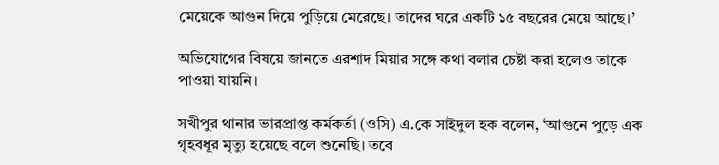মেয়েকে আগুন দিয়ে পুড়িয়ে মেরেছে। তাদের ঘরে একটি ১৫ বছরের মেয়ে আছে।’

অভিযোগের বিষয়ে জানতে এরশাদ মিয়ার সঙ্গে কথা বলার চেষ্টা করা হলেও তাকে পাওয়া যায়নি।

সখীপুর থানার ভারপ্রাপ্ত কর্মকর্তা (ওসি) এ.কে সাইদুল হক বলেন, ‘আগুনে পুড়ে এক গৃহবধূর মৃত্যু হয়েছে বলে শুনেছি। তবে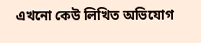এখনো কেউ লিখিত অভিযোগ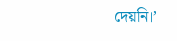দেয়নি।’